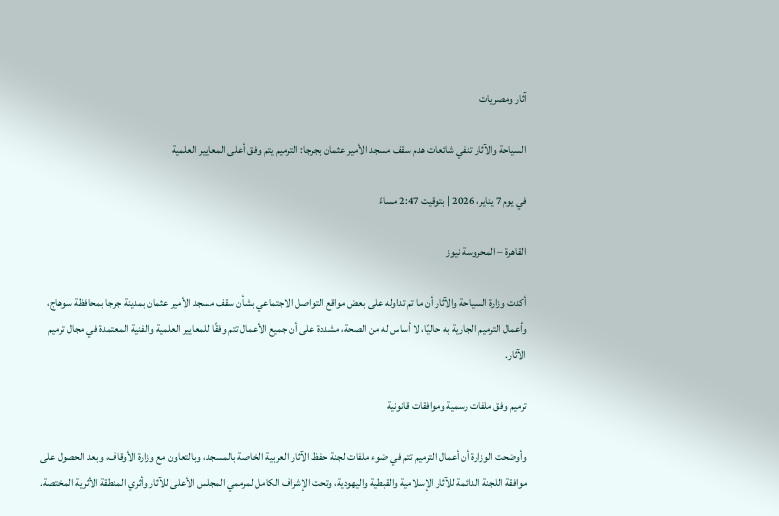آثار ومصريات

السياحة والآثار تنفي شائعات هدم سقف مسجد الأمير عثمان بجرجا: الترميم يتم وفق أعلى المعايير العلمية

في يوم 7 يناير، 2026 | بتوقيت 2:47 مساءً

القاهرة – المحروسة نيوز

أكدت وزارة السياحة والآثار أن ما تم تداوله على بعض مواقع التواصل الاجتماعي بشأن سقف مسجد الأمير عثمان بمدينة جرجا بمحافظة سوهاج، وأعمال الترميم الجارية به حاليًا، لا أساس له من الصحة، مشددة على أن جميع الأعمال تتم وفقًا للمعايير العلمية والفنية المعتمدة في مجال ترميم الآثار.

ترميم وفق ملفات رسمية وموافقات قانونية

وأوضحت الوزارة أن أعمال الترميم تتم في ضوء ملفات لجنة حفظ الآثار العربية الخاصة بالمسجد، وبالتعاون مع وزارة الأوقاف، وبعد الحصول على موافقة اللجنة الدائمة للآثار الإسلامية والقبطية واليهودية، وتحت الإشراف الكامل لمرممي المجلس الأعلى للآثار وأثري المنطقة الأثرية المختصة.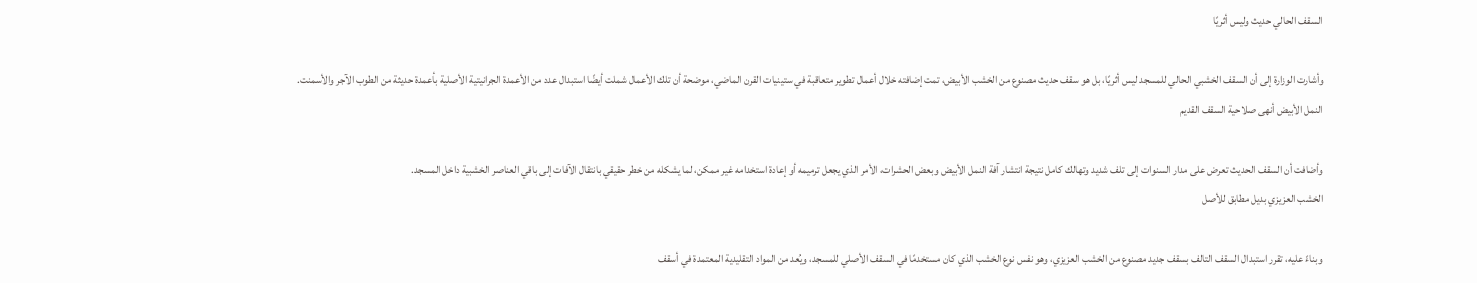السقف الحالي حديث وليس أثريًا

وأشارت الوزارة إلى أن السقف الخشبي الحالي للمسجد ليس أثريًا، بل هو سقف حديث مصنوع من الخشب الأبيض، تمت إضافته خلال أعمال تطوير متعاقبة في ستينيات القرن الماضي، موضحة أن تلك الأعمال شملت أيضًا استبدال عدد من الأعمدة الجرانيتية الأصلية بأعمدة حديثة من الطوب الآجر والأسمنت.
النمل الأبيض أنهى صلاحية السقف القديم

وأضافت أن السقف الحديث تعرض على مدار السنوات إلى تلف شديد وتهالك كامل نتيجة انتشار آفة النمل الأبيض وبعض الحشرات، الأمر الذي يجعل ترميمه أو إعادة استخدامه غير ممكن، لما يشكله من خطر حقيقي بانتقال الآفات إلى باقي العناصر الخشبية داخل المسجد.
الخشب العزيزي بديل مطابق للأصل

وبناءً عليه، تقرر استبدال السقف التالف بسقف جديد مصنوع من الخشب العزيزي، وهو نفس نوع الخشب الذي كان مستخدمًا في السقف الأصلي للمسجد، ويُعد من المواد التقليدية المعتمدة في أسقف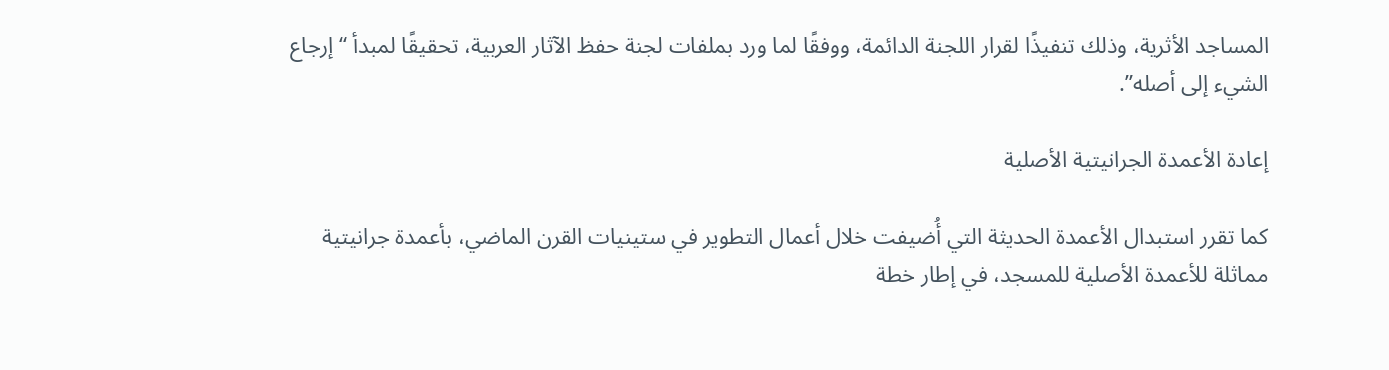المساجد الأثرية، وذلك تنفيذًا لقرار اللجنة الدائمة، ووفقًا لما ورد بملفات لجنة حفظ الآثار العربية، تحقيقًا لمبدأ “إرجاع الشيء إلى أصله”.

إعادة الأعمدة الجرانيتية الأصلية

كما تقرر استبدال الأعمدة الحديثة التي أُضيفت خلال أعمال التطوير في ستينيات القرن الماضي، بأعمدة جرانيتية مماثلة للأعمدة الأصلية للمسجد، في إطار خطة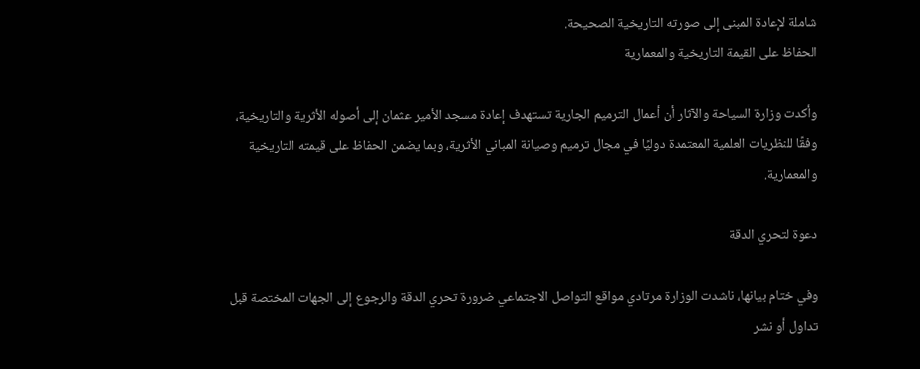شاملة لإعادة المبنى إلى صورته التاريخية الصحيحة.
الحفاظ على القيمة التاريخية والمعمارية

وأكدت وزارة السياحة والآثار أن أعمال الترميم الجارية تستهدف إعادة مسجد الأمير عثمان إلى أصوله الأثرية والتاريخية، وفقًا للنظريات العلمية المعتمدة دوليًا في مجال ترميم وصيانة المباني الأثرية، وبما يضمن الحفاظ على قيمته التاريخية والمعمارية.

دعوة لتحري الدقة

وفي ختام بيانها، ناشدت الوزارة مرتادي مواقع التواصل الاجتماعي ضرورة تحري الدقة والرجوع إلى الجهات المختصة قبل تداول أو نشر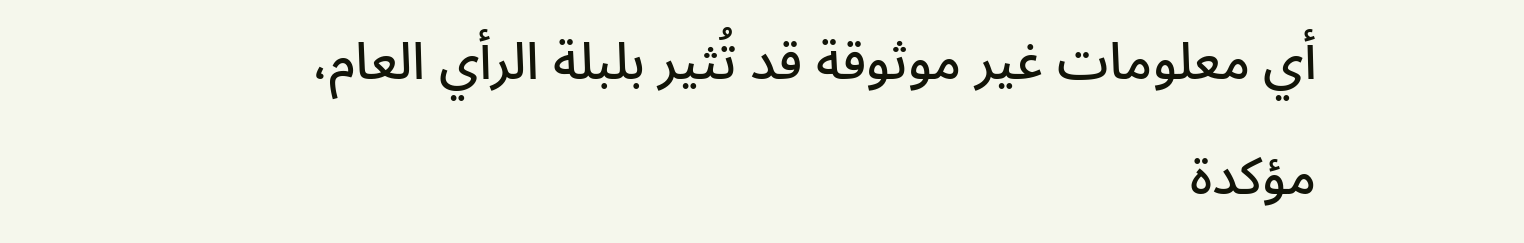أي معلومات غير موثوقة قد تُثير بلبلة الرأي العام، مؤكدة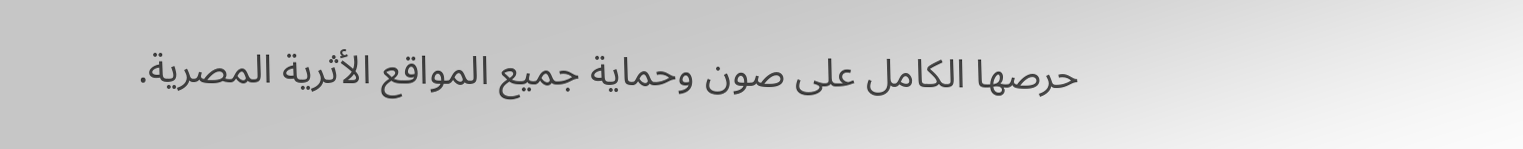حرصها الكامل على صون وحماية جميع المواقع الأثرية المصرية.